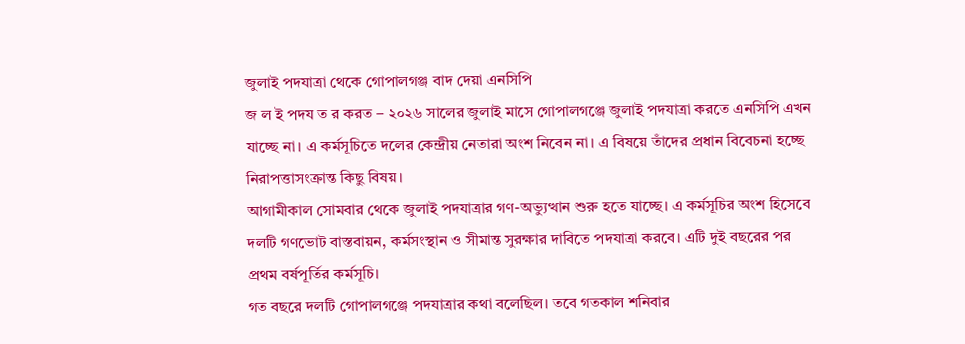জুলাই পদযাত্রা থেকে গোপালগঞ্জ বাদ দেয়া এনসিপি
জ ল ই পদয ত র করত – ২০২৬ সালের জুলাই মাসে গোপালগঞ্জে জুলাই পদযাত্রা করতে এনসিপি এখন যাচ্ছে না। এ কর্মসূচিতে দলের কেন্দ্রীয় নেতারা অংশ নিবেন না। এ বিষয়ে তাঁদের প্রধান বিবেচনা হচ্ছে নিরাপত্তাসংক্রান্ত কিছু বিষয়।
আগামীকাল সোমবার থেকে জুলাই পদযাত্রার গণ-অভ্যুত্থান শুরু হতে যাচ্ছে। এ কর্মসূচির অংশ হিসেবে দলটি গণভোট বাস্তবায়ন, কর্মসংস্থান ও সীমান্ত সুরক্ষার দাবিতে পদযাত্রা করবে। এটি দুই বছরের পর প্রথম বর্ষপূর্তির কর্মসূচি।
গত বছরে দলটি গোপালগঞ্জে পদযাত্রার কথা বলেছিল। তবে গতকাল শনিবার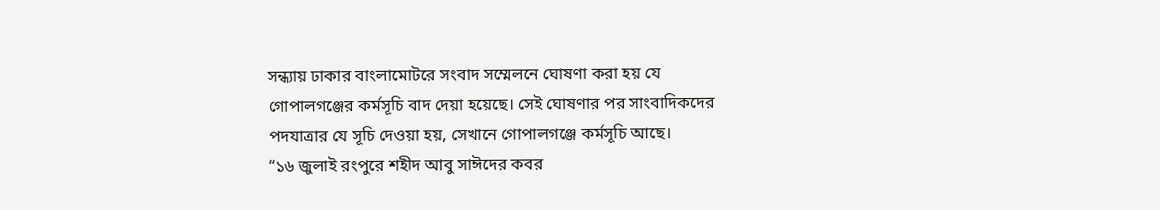সন্ধ্যায় ঢাকার বাংলামোটরে সংবাদ সম্মেলনে ঘোষণা করা হয় যে গোপালগঞ্জের কর্মসূচি বাদ দেয়া হয়েছে। সেই ঘোষণার পর সাংবাদিকদের পদযাত্রার যে সূচি দেওয়া হয়, সেখানে গোপালগঞ্জে কর্মসূচি আছে।
“১৬ জুলাই রংপুরে শহীদ আবু সাঈদের কবর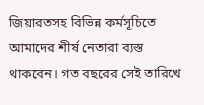জিয়ারতসহ বিভিন্ন কর্মসূচিতে আমাদের শীর্ষ নেতারা ব্যস্ত থাকবেন। গত বছরের সেই তারিখে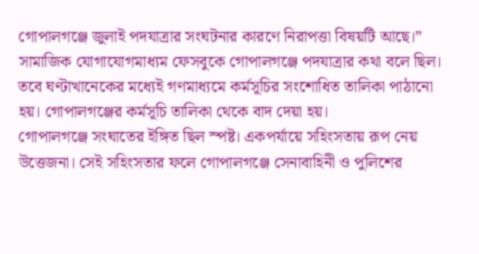গোপালগঞ্জে জুলাই পদযাত্রার সংঘটনার কারণে নিরাপত্তা বিষয়টি আছে।”
সামাজিক যোগাযোগমাধ্যম ফেসবুকে গোপালগঞ্জে পদযাত্রার কথা বলে ছিল। তবে ঘণ্টাখানেকের মধ্যেই গণমাধ্যমে কর্মসূচির সংশোধিত তালিকা পাঠানো হয়। গোপালগঞ্জের কর্মসূচি তালিকা থেকে বাদ দেয়া হয়।
গোপালগঞ্জে সংঘাতের ইঙ্গিত ছিল স্পষ্ট। একপর্যায়ে সহিংসতায় রূপ নেয় উত্তেজনা। সেই সহিংসতার ফলে গোপালগঞ্জে সেনাবাহিনী ও পুলিশের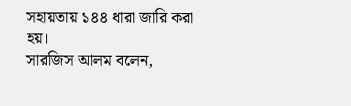সহায়তায় ১৪৪ ধারা জারি করা হয়।
সারজিস আলম বলেন,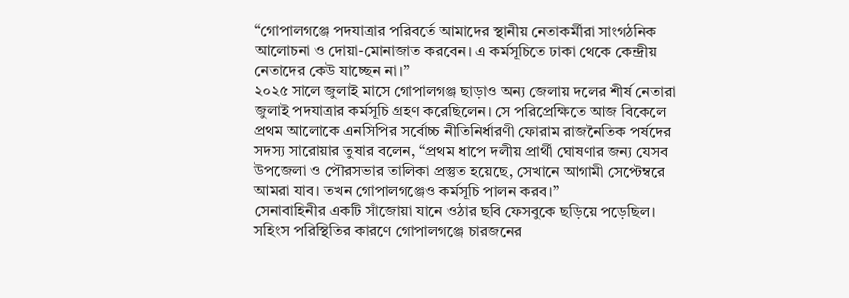“গোপালগঞ্জে পদযাত্রার পরিবর্তে আমাদের স্থানীয় নেতাকর্মীরা সাংগঠনিক আলোচনা ও দোয়া-মোনাজাত করবেন। এ কর্মসূচিতে ঢাকা থেকে কেন্দ্রীয় নেতাদের কেউ যাচ্ছেন না।”
২০২৫ সালে জুলাই মাসে গোপালগঞ্জ ছাড়াও অন্য জেলায় দলের শীর্ষ নেতারা জুলাই পদযাত্রার কর্মসূচি গ্রহণ করেছিলেন। সে পরিপ্রেক্ষিতে আজ বিকেলে প্রথম আলোকে এনসিপির সর্বোচ্চ নীতিনির্ধারণী ফোরাম রাজনৈতিক পর্ষদের সদস্য সারোয়ার তুষার বলেন, “প্রথম ধাপে দলীয় প্রার্থী ঘোষণার জন্য যেসব উপজেলা ও পৌরসভার তালিকা প্রস্তুত হয়েছে, সেখানে আগামী সেপ্টেম্বরে আমরা যাব। তখন গোপালগঞ্জেও কর্মসূচি পালন করব।”
সেনাবাহিনীর একটি সাঁজোয়া যানে ওঠার ছবি ফেসবুকে ছড়িয়ে পড়েছিল। সহিংস পরিস্থিতির কারণে গোপালগঞ্জে চারজনের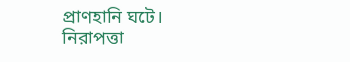প্রাণহানি ঘটে। নিরাপত্তা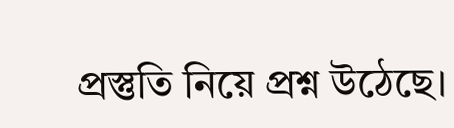প্রস্তুতি নিয়ে প্রশ্ন উঠেছে।